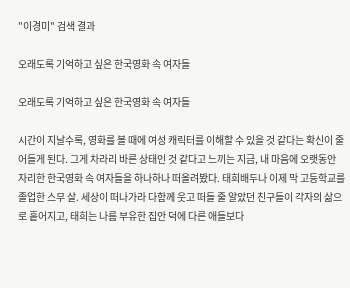"이경미" 검색 결과

오래도록 기억하고 싶은 한국영화 속 여자들

오래도록 기억하고 싶은 한국영화 속 여자들

시간이 지날수록, 영화를 볼 때에 여성 캐릭터를 이해할 수 있을 것 같다는 확신이 줄어들게 된다. 그게 차라리 바른 상태인 것 같다고 느끼는 지금, 내 마음에 오랫동안 자리한 한국영화 속 여자들을 하나하나 떠올려봤다. 태희배두나 이제 막 고등학교를 졸업한 스무 살. 세상이 떠나가라 다함께 웃고 떠들 줄 알았던 친구들이 각자의 삶으로 흩어지고, 태희는 나름 부유한 집안 덕에 다른 애들보다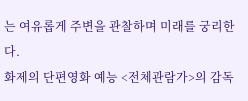는 여유롭게 주변을 관찰하며 미래를 궁리한다.
화제의 단편영화 예능 <전체관람가>의 감독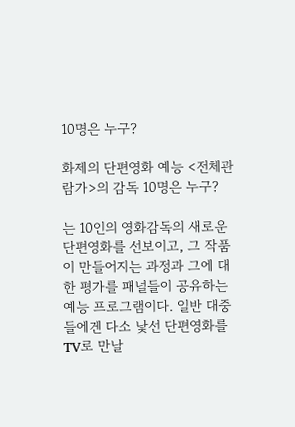10명은 누구?

화제의 단편영화 예능 <전체관람가>의 감독 10명은 누구?

는 10인의 영화감독의 새로운 단편영화를 선보이고, 그 작품이 만들어지는 과정과 그에 대한 평가를 패널들이 공유하는 예능 프로그램이다. 일반 대중들에겐 다소 낯선 단편영화를 TV로 만날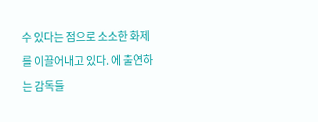수 있다는 점으로 소소한 화제를 이끌어내고 있다. 에 출연하는 감독들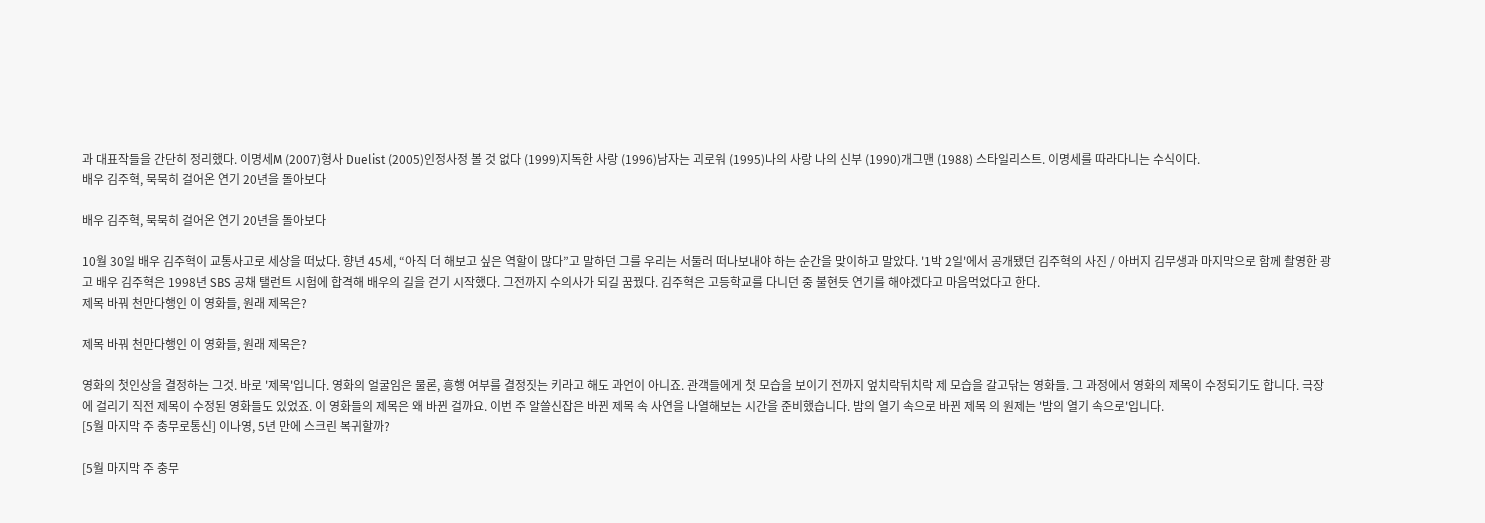과 대표작들을 간단히 정리했다. 이명세M (2007)형사 Duelist (2005)인정사정 볼 것 없다 (1999)지독한 사랑 (1996)남자는 괴로워 (1995)나의 사랑 나의 신부 (1990)개그맨 (1988) 스타일리스트. 이명세를 따라다니는 수식이다.
배우 김주혁, 묵묵히 걸어온 연기 20년을 돌아보다

배우 김주혁, 묵묵히 걸어온 연기 20년을 돌아보다

10월 30일 배우 김주혁이 교통사고로 세상을 떠났다. 향년 45세, “아직 더 해보고 싶은 역할이 많다”고 말하던 그를 우리는 서둘러 떠나보내야 하는 순간을 맞이하고 말았다. '1박 2일'에서 공개됐던 김주혁의 사진 / 아버지 김무생과 마지막으로 함께 촬영한 광고 배우 김주혁은 1998년 SBS 공채 탤런트 시험에 합격해 배우의 길을 걷기 시작했다. 그전까지 수의사가 되길 꿈꿨다. 김주혁은 고등학교를 다니던 중 불현듯 연기를 해야겠다고 마음먹었다고 한다.
제목 바꿔 천만다행인 이 영화들, 원래 제목은?

제목 바꿔 천만다행인 이 영화들, 원래 제목은?

영화의 첫인상을 결정하는 그것. 바로 '제목'입니다. 영화의 얼굴임은 물론, 흥행 여부를 결정짓는 키라고 해도 과언이 아니죠. 관객들에게 첫 모습을 보이기 전까지 엎치락뒤치락 제 모습을 갈고닦는 영화들. 그 과정에서 영화의 제목이 수정되기도 합니다. 극장에 걸리기 직전 제목이 수정된 영화들도 있었죠. 이 영화들의 제목은 왜 바뀐 걸까요. 이번 주 알쓸신잡은 바뀐 제목 속 사연을 나열해보는 시간을 준비했습니다. 밤의 열기 속으로 바뀐 제목 의 원제는 '밤의 열기 속으로'입니다.
[5월 마지막 주 충무로통신] 이나영, 5년 만에 스크린 복귀할까?

[5월 마지막 주 충무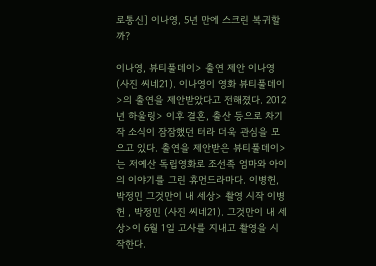로통신] 이나영, 5년 만에 스크린 복귀할까?

이나영, 뷰티풀데이> 출연 제안 이나영 (사진 씨네21). 이나영이 영화 뷰티풀데이>의 출연을 제안받았다고 전해졌다. 2012년 하울링> 이후 결혼, 출산 등으로 차기작 소식이 잠잠했던 터라 더욱 관심을 모으고 있다. 출연을 제안받은 뷰티풀데이>는 저예산 독립영화로 조선족 엄마와 아이의 이야기를 그린 휴먼드라마다. 이병헌, 박정민 그것만이 내 세상> 촬영 시작 이병헌 , 박정민 (사진 씨네21). 그것만이 내 세상>이 6월 1일 고사를 지내고 촬영을 시작한다.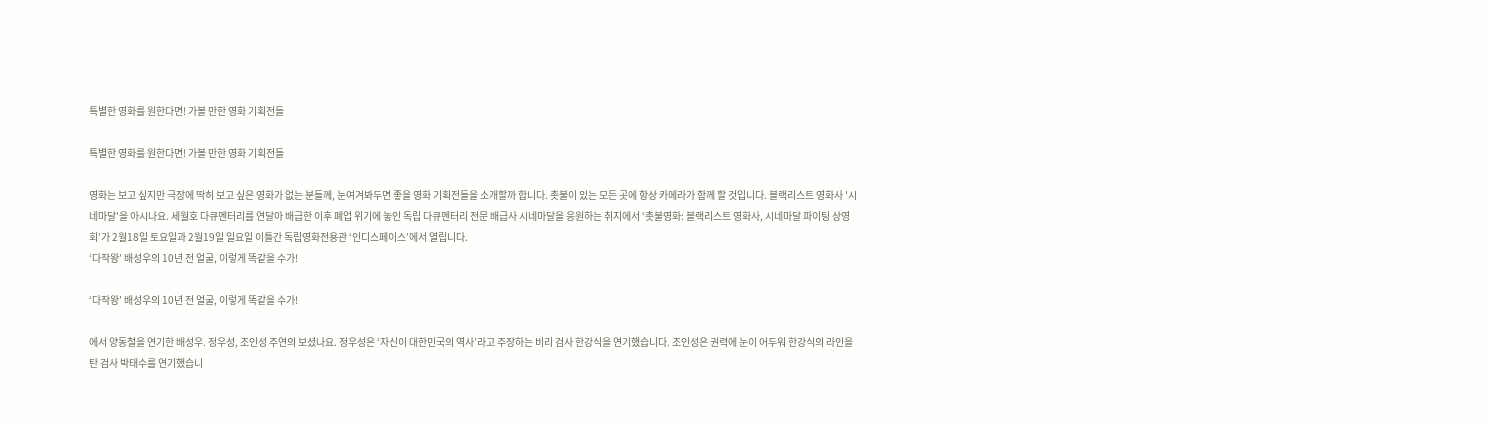특별한 영화를 원한다면! 가볼 만한 영화 기획전들

특별한 영화를 원한다면! 가볼 만한 영화 기획전들

영화는 보고 싶지만 극장에 딱히 보고 싶은 영화가 없는 분들께, 눈여겨봐두면 좋을 영화 기획전들을 소개할까 합니다. 촛불이 있는 모든 곳에 항상 카메라가 함께 할 것입니다. 블랙리스트 영화사 '시네마달'을 아시나요. 세월호 다큐멘터리를 연달아 배급한 이후 폐업 위기에 놓인 독립 다큐멘터리 전문 배급사 시네마달을 응원하는 취지에서 ‘촛불영화: 블랙리스트 영화사, 시네마달 파이팅 상영회’가 2월18일 토요일과 2월19일 일요일 이틀간 독립영화전용관 ‘인디스페이스’에서 열립니다.
‘다작왕’ 배성우의 10년 전 얼굴, 이렇게 똑같을 수가!

‘다작왕’ 배성우의 10년 전 얼굴, 이렇게 똑같을 수가!

에서 양동철을 연기한 배성우. 정우성, 조인성 주연의 보셨나요. 정우성은 ‘자신이 대한민국의 역사’라고 주장하는 비리 검사 한강식을 연기했습니다. 조인성은 권력에 눈이 어두워 한강식의 라인을 탄 검사 박태수를 연기했습니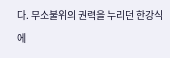다. 무소불위의 권력을 누리던 한강식에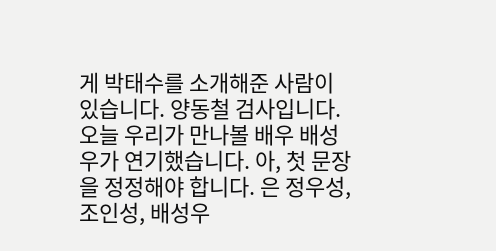게 박태수를 소개해준 사람이 있습니다. 양동철 검사입니다. 오늘 우리가 만나볼 배우 배성우가 연기했습니다. 아, 첫 문장을 정정해야 합니다. 은 정우성, 조인성, 배성우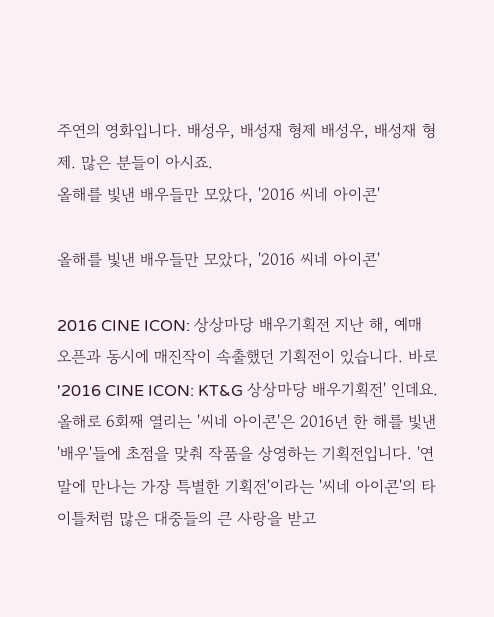주연의 영화입니다. 배성우, 배성재 형제 배성우, 배성재 형제. 많은 분들이 아시죠.
올해를 빛낸 배우들만 모았다, '2016 씨네 아이콘'

올해를 빛낸 배우들만 모았다, '2016 씨네 아이콘'

2016 CINE ICON: 상상마당 배우기획전 지난 해, 예매 오픈과 동시에 매진작이 속출했던 기획전이 있습니다. 바로 '2016 CINE ICON: KT&G 상상마당 배우기획전' 인데요. 올해로 6회째 열리는 '씨네 아이콘'은 2016년 한 해를 빛낸 '배우'들에 초점을 맞춰 작품을 상영하는 기획전입니다. '연말에 만나는 가장 특별한 기획전'이라는 '씨네 아이콘'의 타이틀처럼 많은 대중들의 큰 사랑을 받고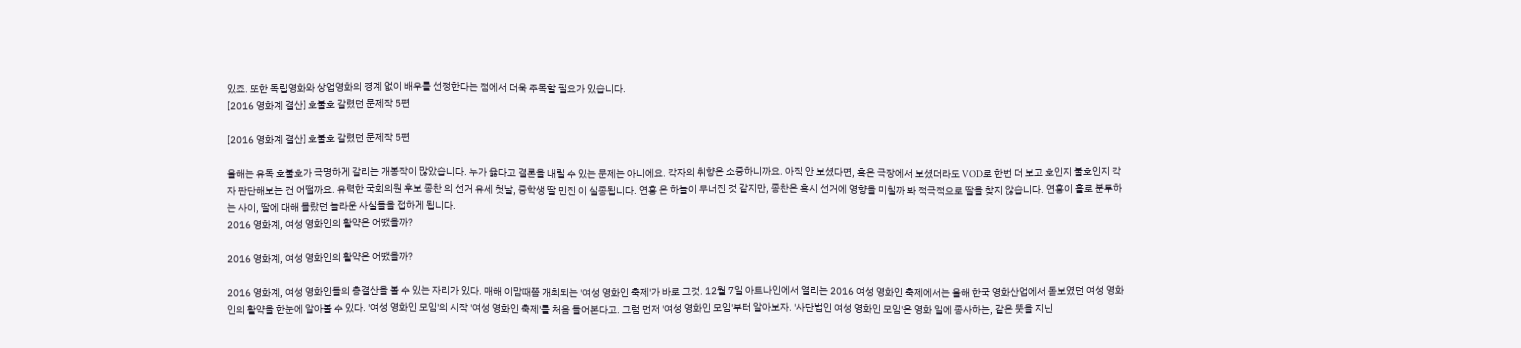있죠. 또한 독립영화와 상업영화의 경계 없이 배우를 선정한다는 점에서 더욱 주목할 필요가 있습니다.
[2016 영화계 결산] 호불호 갈렸던 문제작 5편

[2016 영화계 결산] 호불호 갈렸던 문제작 5편

올해는 유독 호불호가 극명하게 갈리는 개봉작이 많았습니다. 누가 옳다고 결론을 내릴 수 있는 문제는 아니에요. 각자의 취향은 소중하니까요. 아직 안 보셨다면, 혹은 극장에서 보셨더라도 VOD로 한번 더 보고 호인지 불호인지 각자 판단해보는 건 어떨까요. 유력한 국회의원 후보 종찬 의 선거 유세 첫날, 중학생 딸 민진 이 실종됩니다. 연홍 은 하늘이 무너진 것 같지만, 종찬은 혹시 선거에 영향을 미칠까 봐 적극적으로 딸을 찾지 않습니다. 연홍이 홀로 분투하는 사이, 딸에 대해 몰랐던 놀라운 사실들을 접하게 됩니다.
2016 영화계, 여성 영화인의 활약은 어땠을까?

2016 영화계, 여성 영화인의 활약은 어땠을까?

2016 영화계, 여성 영화인들의 총결산을 볼 수 있는 자리가 있다. 매해 이맘때쯤 개최되는 '여성 영화인 축제'가 바로 그것. 12월 7일 아트나인에서 열리는 2016 여성 영화인 축제에서는 올해 한국 영화산업에서 돋보였던 여성 영화인의 활약을 한눈에 알아볼 수 있다. '여성 영화인 모임'의 시작 '여성 영화인 축제'를 처음 들어본다고. 그럼 먼저 '여성 영화인 모임'부터 알아보자. '사단법인 여성 영화인 모임'은 영화 일에 종사하는, 같은 뜻을 지닌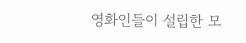영화인들이 설립한 모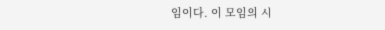임이다. 이 모임의 시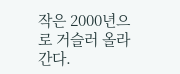작은 2000년으로 거슬러 올라간다.